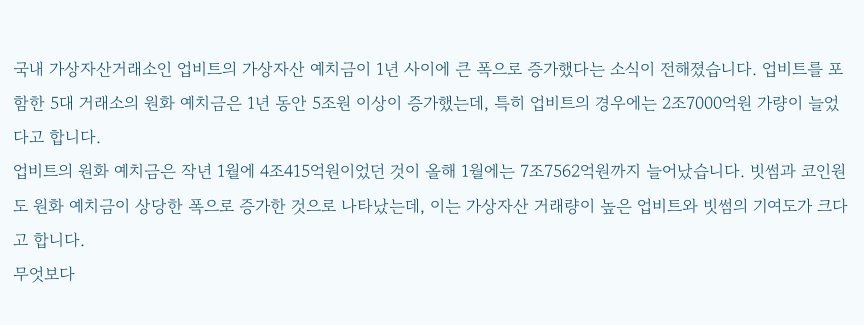국내 가상자산거래소인 업비트의 가상자산 예치금이 1년 사이에 큰 폭으로 증가했다는 소식이 전해졌습니다. 업비트를 포함한 5대 거래소의 원화 예치금은 1년 동안 5조원 이상이 증가했는데, 특히 업비트의 경우에는 2조7000억원 가량이 늘었다고 합니다.
업비트의 원화 예치금은 작년 1월에 4조415억원이었던 것이 올해 1월에는 7조7562억원까지 늘어났습니다. 빗썸과 코인원도 원화 예치금이 상당한 폭으로 증가한 것으로 나타났는데, 이는 가상자산 거래량이 높은 업비트와 빗썸의 기여도가 크다고 합니다.
무엇보다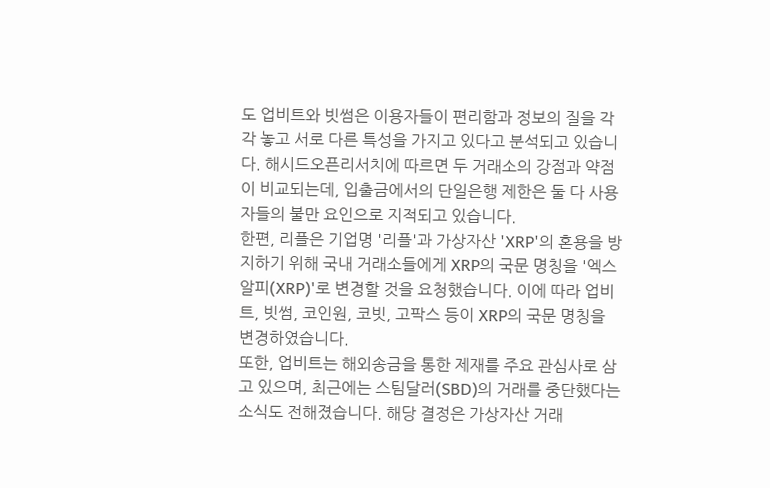도 업비트와 빗썸은 이용자들이 편리함과 정보의 질을 각각 놓고 서로 다른 특성을 가지고 있다고 분석되고 있습니다. 해시드오픈리서치에 따르면 두 거래소의 강점과 약점이 비교되는데, 입출금에서의 단일은행 제한은 둘 다 사용자들의 불만 요인으로 지적되고 있습니다.
한편, 리플은 기업명 '리플'과 가상자산 'XRP'의 혼용을 방지하기 위해 국내 거래소들에게 XRP의 국문 명칭을 '엑스알피(XRP)'로 변경할 것을 요청했습니다. 이에 따라 업비트, 빗썸, 코인원, 코빗, 고팍스 등이 XRP의 국문 명칭을 변경하였습니다.
또한, 업비트는 해외송금을 통한 제재를 주요 관심사로 삼고 있으며, 최근에는 스팀달러(SBD)의 거래를 중단했다는 소식도 전해졌습니다. 해당 결정은 가상자산 거래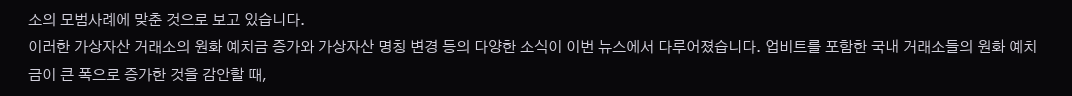소의 모범사례에 맞춘 것으로 보고 있습니다.
이러한 가상자산 거래소의 원화 예치금 증가와 가상자산 명칭 변경 등의 다양한 소식이 이번 뉴스에서 다루어졌습니다. 업비트를 포함한 국내 거래소들의 원화 예치금이 큰 폭으로 증가한 것을 감안할 때,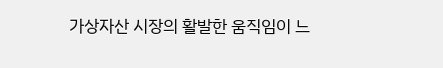가상자산 시장의 활발한 움직임이 느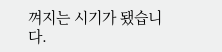껴지는 시기가 됐습니다.